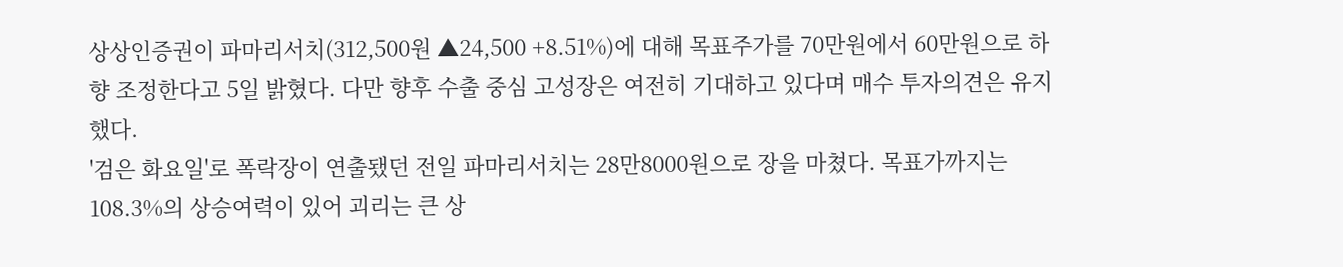상상인증권이 파마리서치(312,500원 ▲24,500 +8.51%)에 대해 목표주가를 70만원에서 60만원으로 하향 조정한다고 5일 밝혔다. 다만 향후 수출 중심 고성장은 여전히 기대하고 있다며 매수 투자의견은 유지했다.
'검은 화요일'로 폭락장이 연출됐던 전일 파마리서치는 28만8000원으로 장을 마쳤다. 목표가까지는 108.3%의 상승여력이 있어 괴리는 큰 상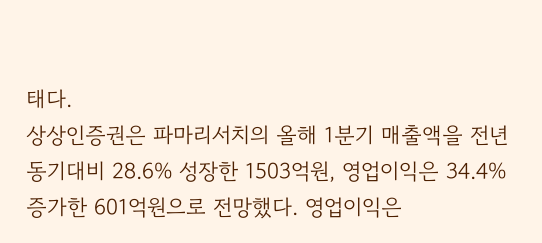태다.
상상인증권은 파마리서치의 올해 1분기 매출액을 전년동기대비 28.6% 성장한 1503억원, 영업이익은 34.4% 증가한 601억원으로 전망했다. 영업이익은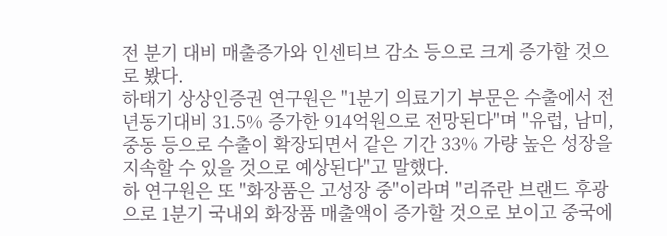전 분기 대비 매출증가와 인센티브 감소 등으로 크게 증가할 것으로 봤다.
하태기 상상인증권 연구원은 "1분기 의료기기 부문은 수출에서 전년동기대비 31.5% 증가한 914억원으로 전망된다"며 "유럽, 남미, 중동 등으로 수출이 확장되면서 같은 기간 33% 가량 높은 성장을 지속할 수 있을 것으로 예상된다"고 말했다.
하 연구원은 또 "화장품은 고성장 중"이라며 "리쥬란 브랜드 후광으로 1분기 국내외 화장품 매출액이 증가할 것으로 보이고 중국에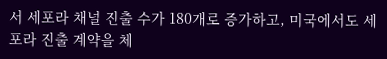서 세포라 채널 진출 수가 180개로 증가하고, 미국에서도 세포라 진출 계약을 체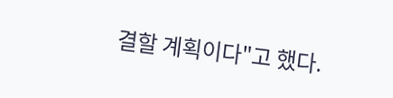결할 계획이다"고 했다.